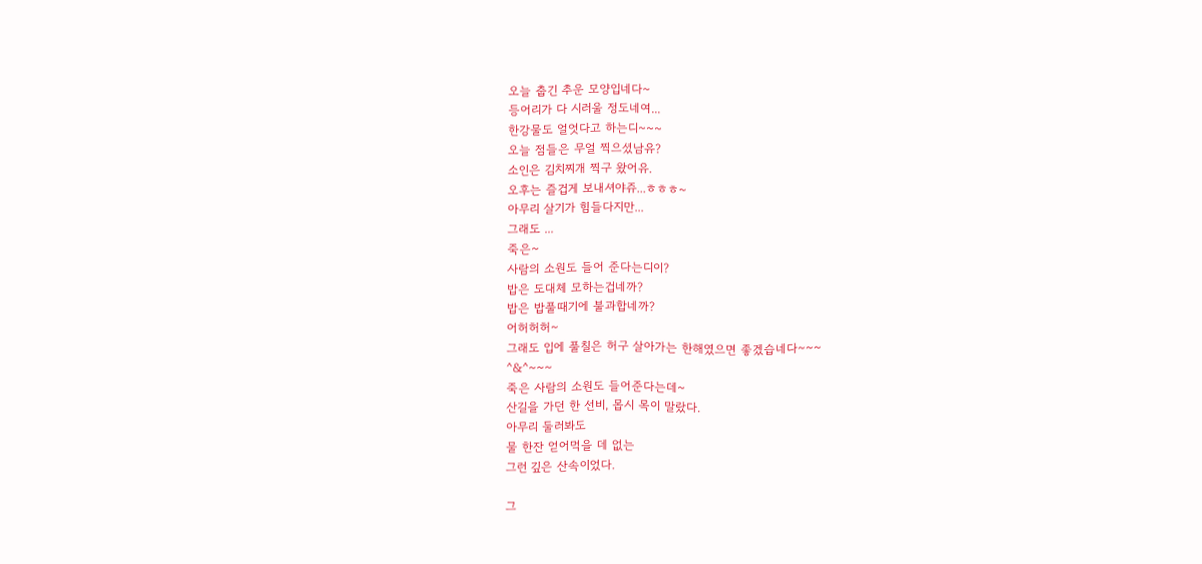오늘 춥긴 추운 모양입네다~
등어리가 다 시러울 정도네여...
한강물도 얼엇다고 하는디~~~
오늘 점들은 무얼 찍으셨남유?
소인은 김치찌개 찍구 왔어유.
오후는 즐겁게 보내셔야쥬...ㅎㅎㅎ~
아무리 살기가 힘들다지만...
그래도 ...
죽은~
사람의 소원도 들어 준다는디이?
밥은 도대체 모하는겁네까?
밥은 밥풀때기에 불과합네까?
어허허허~
그래도 입에 풀칠은 허구 살아가는 한해였으면 좋겠습네다~~~
^&^~~~
죽은 사람의 소원도 들어준다는데~
산길을 가던 한 선비, 몹시 목이 말랐다.
아무리 둘러봐도
물 한잔 얻어먹을 데 없는
그런 깊은 산속이었다.

그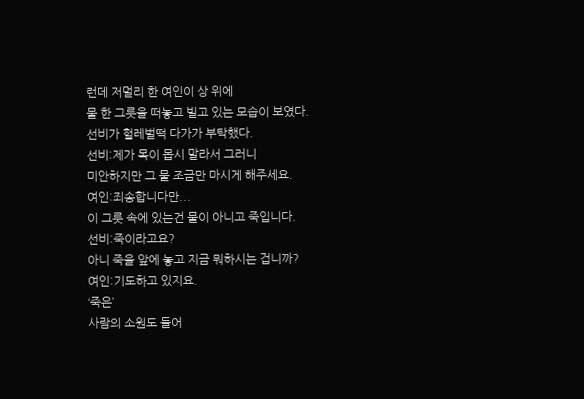런데 저멀리 한 여인이 상 위에
물 한 그릇을 떠놓고 빌고 있는 모습이 보였다.
선비가 헐레벌떡 다가가 부탁했다.
선비:제가 목이 몹시 말라서 그러니
미안하지만 그 물 조금만 마시게 해주세요.
여인:죄송합니다만...
이 그릇 속에 있는건 물이 아니고 죽입니다.
선비:죽이라고요?
아니 죽을 앞에 놓고 지금 뭐하시는 겁니까?
여인:기도하고 있지요.
‘죽은’
사람의 소원도 들어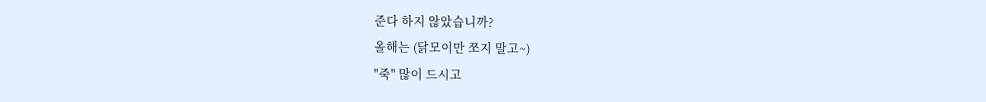준다 하지 않았습니까?
올해는 (닭모이만 쪼지 말고~)
"죽" 많이 드시고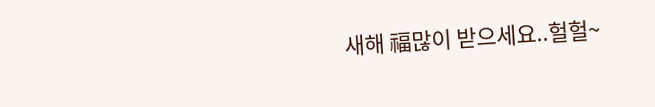새해 福많이 받으세요..헐헐~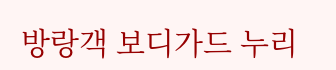방랑객 보디가드 누리